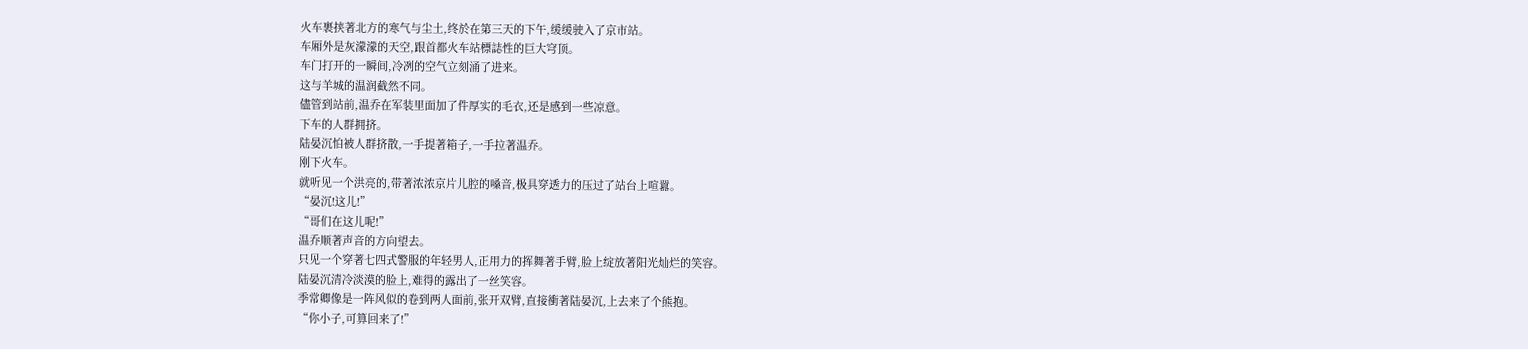火车裹挟著北方的寒气与尘土,终於在第三天的下午,缓缓驶入了京市站。
车厢外是灰濛濛的天空,跟首都火车站標誌性的巨大穹顶。
车门打开的一瞬间,冷冽的空气立刻涌了进来。
这与羊城的温润截然不同。
儘管到站前,温乔在军装里面加了件厚实的毛衣,还是感到一些凉意。
下车的人群拥挤。
陆晏沉怕被人群挤散,一手提著箱子,一手拉著温乔。
刚下火车。
就听见一个洪亮的,带著浓浓京片儿腔的嗓音,极具穿透力的压过了站台上喧囂。
“晏沉!这儿!”
“哥们在这儿呢!”
温乔顺著声音的方向望去。
只见一个穿著七四式警服的年轻男人,正用力的挥舞著手臂,脸上绽放著阳光灿烂的笑容。
陆晏沉清冷淡漠的脸上,难得的露出了一丝笑容。
季常卿像是一阵风似的卷到两人面前,张开双臂,直接衝著陆晏沉,上去来了个熊抱。
“你小子,可算回来了!”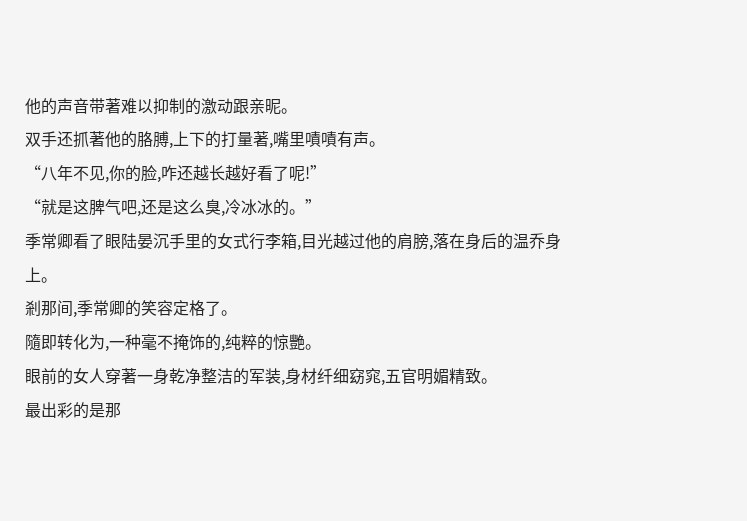他的声音带著难以抑制的激动跟亲昵。
双手还抓著他的胳膊,上下的打量著,嘴里嘖嘖有声。
“八年不见,你的脸,咋还越长越好看了呢!”
“就是这脾气吧,还是这么臭,冷冰冰的。”
季常卿看了眼陆晏沉手里的女式行李箱,目光越过他的肩膀,落在身后的温乔身上。
剎那间,季常卿的笑容定格了。
隨即转化为,一种毫不掩饰的,纯粹的惊艷。
眼前的女人穿著一身乾净整洁的军装,身材纤细窈窕,五官明媚精致。
最出彩的是那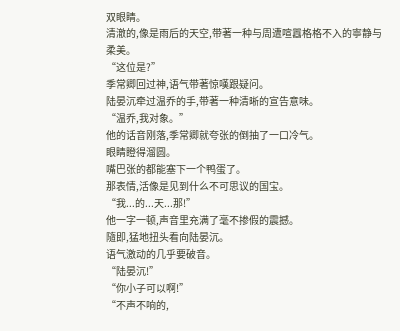双眼睛。
清澈的,像是雨后的天空,带著一种与周遭喧囂格格不入的寧静与柔美。
“这位是?”
季常卿回过神,语气带著惊嘆跟疑问。
陆晏沉牵过温乔的手,带著一种清晰的宣告意味。
“温乔,我对象。”
他的话音刚落,季常卿就夸张的倒抽了一口冷气。
眼睛瞪得溜圆。
嘴巴张的都能塞下一个鸭蛋了。
那表情,活像是见到什么不可思议的国宝。
“我...的...天...那!”
他一字一顿,声音里充满了毫不掺假的震撼。
隨即,猛地扭头看向陆晏沉。
语气激动的几乎要破音。
“陆晏沉!”
“你小子可以啊!”
“不声不响的,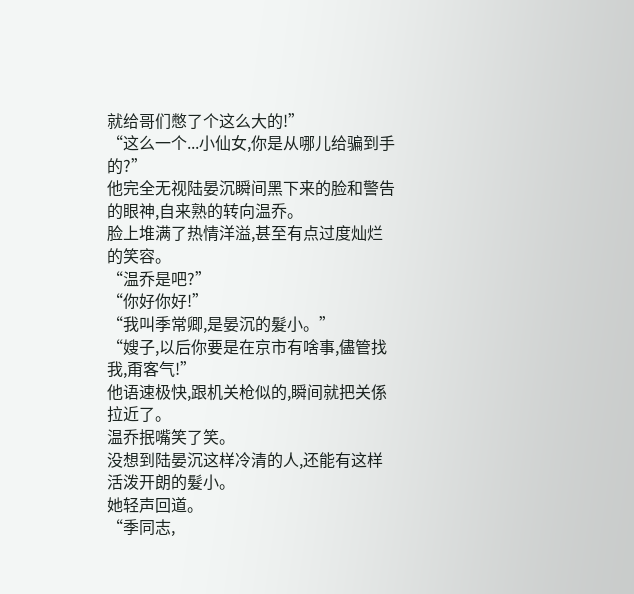就给哥们憋了个这么大的!”
“这么一个...小仙女,你是从哪儿给骗到手的?”
他完全无视陆晏沉瞬间黑下来的脸和警告的眼神,自来熟的转向温乔。
脸上堆满了热情洋溢,甚至有点过度灿烂的笑容。
“温乔是吧?”
“你好你好!”
“我叫季常卿,是晏沉的髮小。”
“嫂子,以后你要是在京市有啥事,儘管找我,甭客气!”
他语速极快,跟机关枪似的,瞬间就把关係拉近了。
温乔抿嘴笑了笑。
没想到陆晏沉这样冷清的人,还能有这样活泼开朗的髮小。
她轻声回道。
“季同志,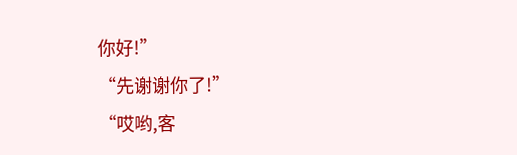你好!”
“先谢谢你了!”
“哎哟,客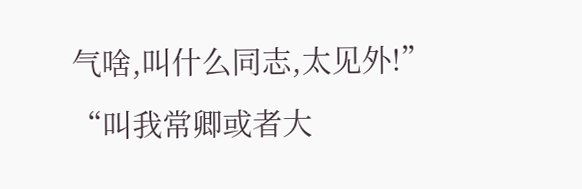气啥,叫什么同志,太见外!”
“叫我常卿或者大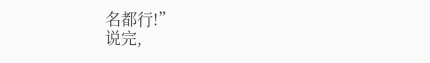名都行!”
说完,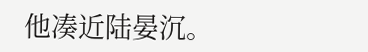他凑近陆晏沉。